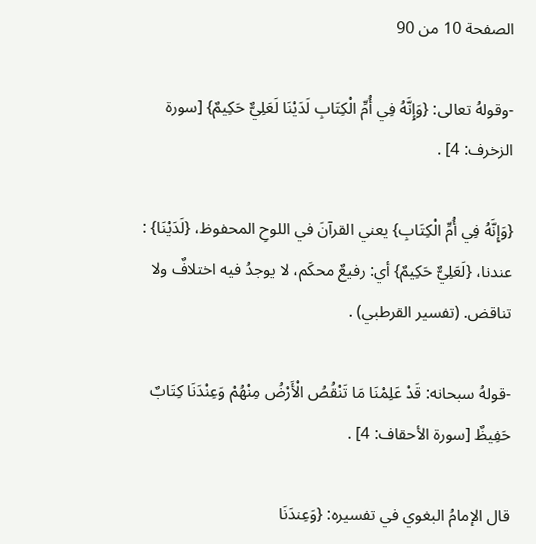الصفحة 10 من 90

-وقولهُ تعالى: {وَإِنَّهُ فِي أُمِّ الْكِتَابِ لَدَيْنَا لَعَلِيٌّ حَكِيمٌ} [سورة الزخرف: 4] .

{وَإِنَّهُ فِي أُمِّ الْكِتَابِ} يعني القرآنَ في اللوحِ المحفوظ، {لَدَيْنَا} : عندنا، {لَعَلِيٌّ حَكِيمٌ} أي: رفيعٌ محكَم، لا يوجدُ فيه اختلافٌ ولا تناقض. (تفسير القرطبي) .

-قولهُ سبحانه: قَدْ عَلِمْنَا مَا تَنْقُصُ الْأَرْضُ مِنْهُمْ وَعِنْدَنَا كِتَابٌ حَفِيظٌ [سورة الأحقاف: 4] .

قال الإمامُ البغوي في تفسيره: {وَعِندَنَا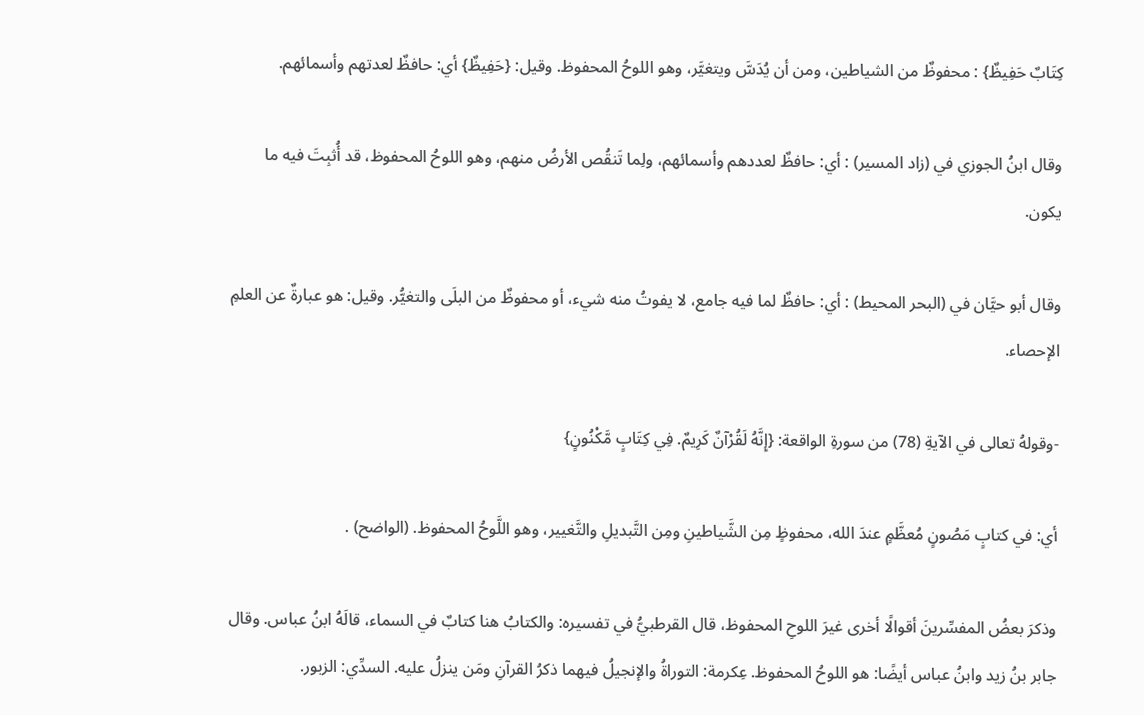كِتَابٌ حَفِيظٌ} : محفوظٌ من الشياطين، ومن أن يُدَسَّ ويتغيَّر، وهو اللوحُ المحفوظ. وقيل: {حَفِيظٌ} أي: حافظٌ لعدتهم وأسمائهم.

وقال ابنُ الجوزي في (زاد المسير) : أي: حافظٌ لعددهم وأسمائهم، ولِما تَنقُص الأرضُ منهم، وهو اللوحُ المحفوظ، قد أُثبِتَ فيه ما يكون.

وقال أبو حيَّان في (البحر المحيط) : أي: حافظٌ لما فيه جامع، لا يفوتُ منه شيء، أو محفوظٌ من البلَى والتغيُّر. وقيل: هو عبارةٌ عن العلمِ الإحصاء.

-وقولهُ تعالى في الآيةِ (78) من سورةِ الواقعة: {إِنَّهُ لَقُرْآنٌ كَرِيمٌ. فِي كِتَابٍ مَّكْنُونٍ}

أي: في كتابٍ مَصُونٍ مُعظَّمٍ عندَ الله، محفوظٍ مِن الشَّياطينِ ومِن التَّبديلِ والتَّغيير، وهو اللَّوحُ المحفوظ. (الواضح) .

وذكرَ بعضُ المفسِّرينَ أقوالًا أخرى غيرَ اللوحِ المحفوظ، قال القرطبيُّ في تفسيره: والكتابُ هنا كتابٌ في السماء، قالَهُ ابنُ عباس. وقال جابر بنُ زيد وابنُ عباس أيضًا: هو اللوحُ المحفوظ. عِكرمة: التوراةُ والإنجيلُ فيهما ذكرُ القرآنِ ومَن ينزلُ عليه. السدِّي: الزبور.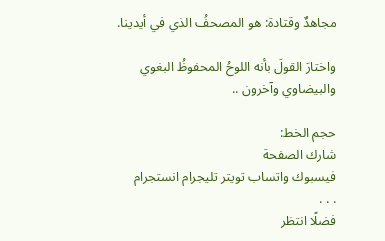مجاهدٌ وقتادة: هو المصحفُ الذي في أيدينا.

واختارَ القولَ بأنه اللوحُ المحفوظُ البغوي والبيضاوي وآخرون ..

حجم الخط:
شارك الصفحة
فيسبوك واتساب تويتر تليجرام انستجرام
. . .
فضلًا انتظر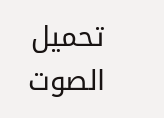تحميل الصوت